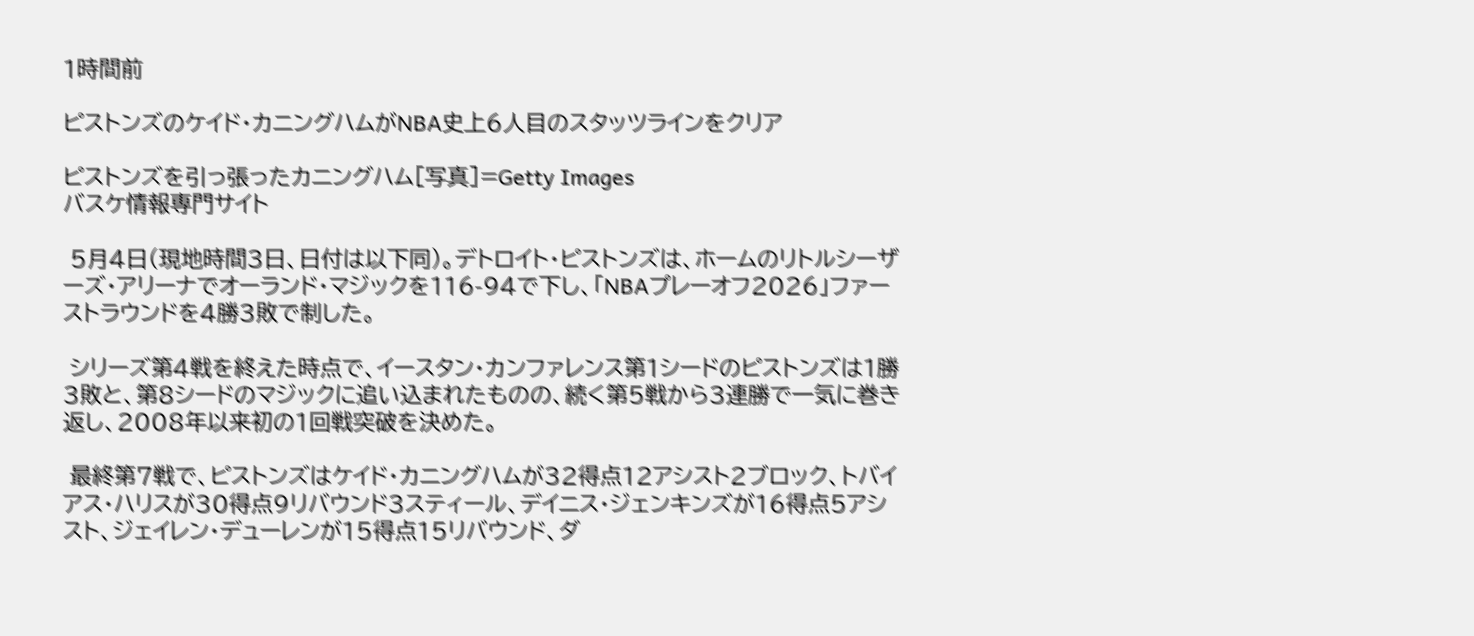1時間前

ピストンズのケイド・カニングハムがNBA史上6人目のスタッツラインをクリア

ピストンズを引っ張ったカニングハム[写真]=Getty Images
バスケ情報専門サイト

 5月4日(現地時間3日、日付は以下同)。デトロイト・ピストンズは、ホームのリトルシーザーズ・アリーナでオーランド・マジックを116-94で下し、「NBAプレーオフ2026」ファーストラウンドを4勝3敗で制した。

 シリーズ第4戦を終えた時点で、イースタン・カンファレンス第1シードのピストンズは1勝3敗と、第8シードのマジックに追い込まれたものの、続く第5戦から3連勝で一気に巻き返し、2008年以来初の1回戦突破を決めた。

 最終第7戦で、ピストンズはケイド・カニングハムが32得点12アシスト2ブロック、トバイアス・ハリスが30得点9リバウンド3スティール、デイニス・ジェンキンズが16得点5アシスト、ジェイレン・デューレンが15得点15リバウンド、ダ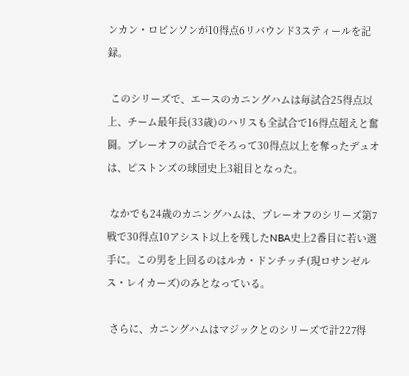ンカン・ロビンソンが10得点6リバウンド3スティールを記録。

 このシリーズで、エースのカニングハムは毎試合25得点以上、チーム最年長(33歳)のハリスも全試合で16得点超えと奮闘。プレーオフの試合でそろって30得点以上を奪ったデュオは、ピストンズの球団史上3組目となった。

 なかでも24歳のカニングハムは、プレーオフのシリーズ第7戦で30得点10アシスト以上を残したNBA史上2番目に若い選手に。この男を上回るのはルカ・ドンチッチ(現ロサンゼルス・レイカーズ)のみとなっている。

 さらに、カニングハムはマジックとのシリーズで計227得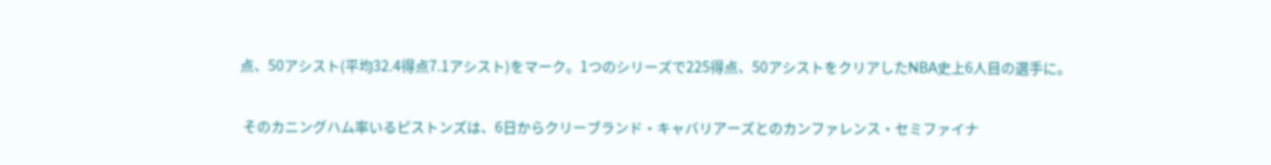点、50アシスト(平均32.4得点7.1アシスト)をマーク。1つのシリーズで225得点、50アシストをクリアしたNBA史上6人目の選手に。

 そのカニングハム率いるピストンズは、6日からクリーブランド・キャバリアーズとのカンファレンス・セミファイナ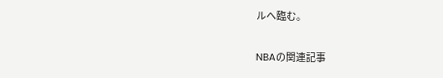ルへ臨む。

NBAの関連記事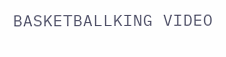BASKETBALLKING VIDEO